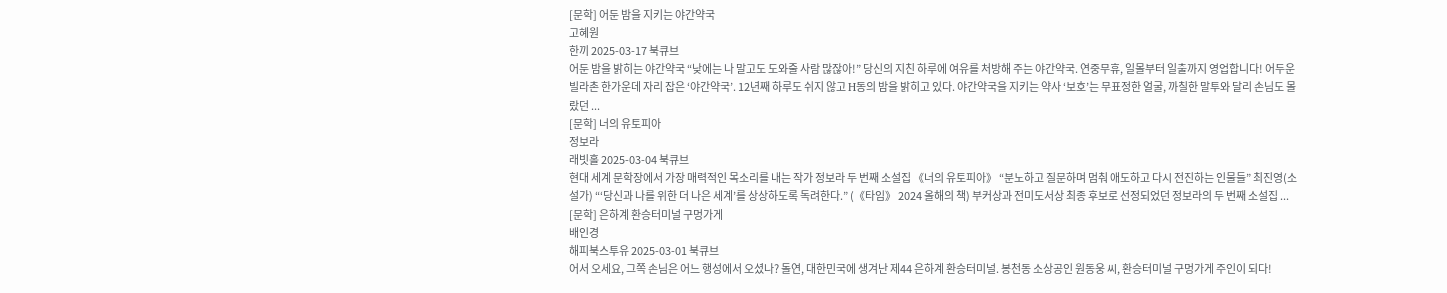[문학] 어둔 밤을 지키는 야간약국
고혜원
한끼 2025-03-17 북큐브
어둔 밤을 밝히는 야간약국 “낮에는 나 말고도 도와줄 사람 많잖아!” 당신의 지친 하루에 여유를 처방해 주는 야간약국. 연중무휴, 일몰부터 일출까지 영업합니다! 어두운 빌라촌 한가운데 자리 잡은 ‘야간약국’. 12년째 하루도 쉬지 않고 H동의 밤을 밝히고 있다. 야간약국을 지키는 약사 ‘보호’는 무표정한 얼굴, 까칠한 말투와 달리 손님도 몰랐던 ...
[문학] 너의 유토피아
정보라
래빗홀 2025-03-04 북큐브
현대 세계 문학장에서 가장 매력적인 목소리를 내는 작가 정보라 두 번째 소설집 《너의 유토피아》 “분노하고 질문하며 멈춰 애도하고 다시 전진하는 인물들” 최진영(소설가) “‘당신과 나를 위한 더 나은 세계’를 상상하도록 독려한다.” (《타임》 2024 올해의 책) 부커상과 전미도서상 최종 후보로 선정되었던 정보라의 두 번째 소설집 ...
[문학] 은하계 환승터미널 구멍가게
배인경
해피북스투유 2025-03-01 북큐브
어서 오세요, 그쪽 손님은 어느 행성에서 오셨나? 돌연, 대한민국에 생겨난 제44 은하계 환승터미널. 봉천동 소상공인 원동웅 씨, 환승터미널 구멍가게 주인이 되다!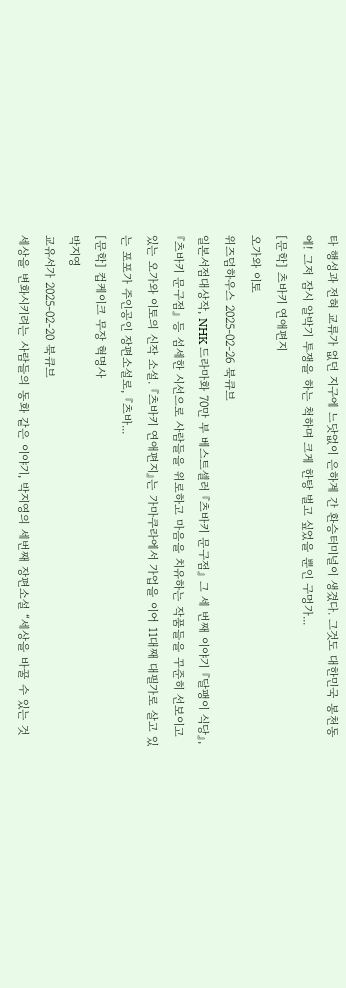타 행성과 전혀 교류가 없던 지구에 느닷없이 은하계 간 환승터미널이 생겼다. 그것도 대한민국 봉천동에! 그저 잠시 알박기 투쟁을 하는 척하며 크게 한탕 벌고 싶었을 뿐인 구멍가...
[문학] 츠바키 연애편지
오가와 이토
위즈덤하우스 2025-02-26 북큐브
일본서점대상작, NHK 드라마화 70만 부 베스트셀러 『츠바키 문구점』 그 세 번째 이야기 『달팽이 식당』, 『츠바키 문구점』 등 섬세한 시선으로 사람들을 위로하고 마음을 치유하는 작품들을 꾸준히 선보이고 있는 오가와 이토의 신작 소설. 『츠바키 연애편지』는 가마쿠라에서 가업을 이어 11대째 대필가로 살고 있는 포포가 주인공인 장편소설로, 『츠바...
[문학] 컵케이크 무장 혁명사
박지영
교유서가 2025-02-20 북큐브
세상을 변화시키려는 사람들의 동화 같은 이야기, 박지영의 세번째 장편소설 “세상을 바꿀 수 있는 것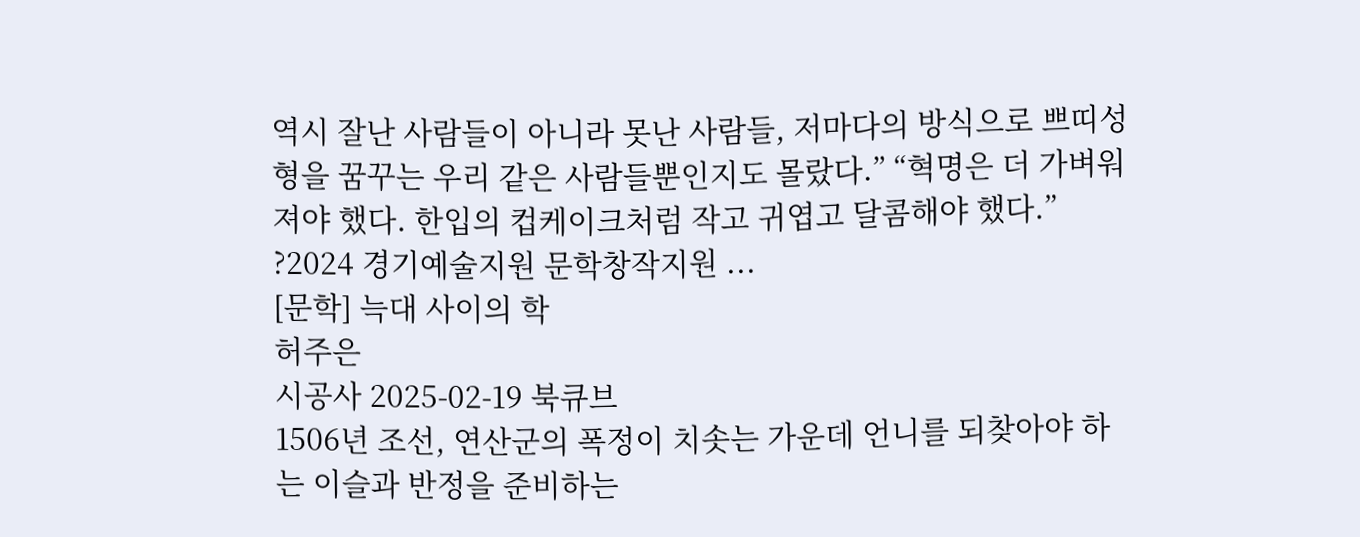역시 잘난 사람들이 아니라 못난 사람들, 저마다의 방식으로 쁘띠성형을 꿈꾸는 우리 같은 사람들뿐인지도 몰랐다.” “혁명은 더 가벼워져야 했다. 한입의 컵케이크처럼 작고 귀엽고 달콤해야 했다.” ?2024 경기예술지원 문학창작지원 ...
[문학] 늑대 사이의 학
허주은
시공사 2025-02-19 북큐브
1506년 조선, 연산군의 폭정이 치솟는 가운데 언니를 되찾아야 하는 이슬과 반정을 준비하는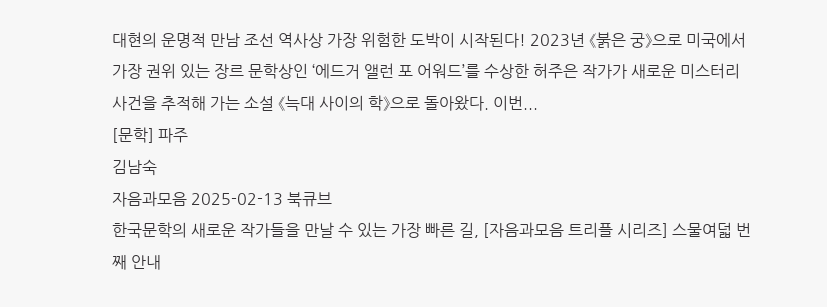대현의 운명적 만남 조선 역사상 가장 위험한 도박이 시작된다! 2023년 《붉은 궁》으로 미국에서 가장 권위 있는 장르 문학상인 ‘에드거 앨런 포 어워드’를 수상한 허주은 작가가 새로운 미스터리 사건을 추적해 가는 소설 《늑대 사이의 학》으로 돌아왔다. 이번...
[문학] 파주
김남숙
자음과모음 2025-02-13 북큐브
한국문학의 새로운 작가들을 만날 수 있는 가장 빠른 길, [자음과모음 트리플 시리즈] 스물여덟 번째 안내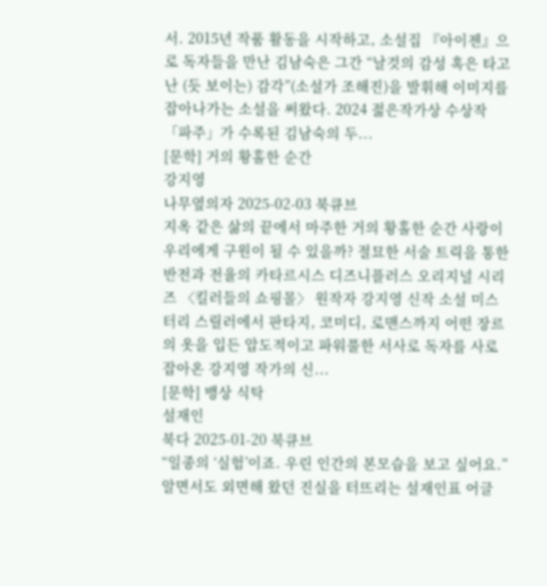서. 2015년 작품 활동을 시작하고, 소설집 『아이젠』으로 독자들을 만난 김남숙은 그간 “날것의 감성 혹은 타고난 (듯 보이는) 감각”(소설가 조해진)을 발휘해 이미지를 잡아나가는 소설을 써왔다. 2024 젊은작가상 수상작 「파주」가 수록된 김남숙의 두...
[문학] 거의 황홀한 순간
강지영
나무옆의자 2025-02-03 북큐브
지옥 같은 삶의 끝에서 마주한 거의 황홀한 순간 사랑이 우리에게 구원이 될 수 있을까? 절묘한 서술 트릭을 통한 반전과 전율의 카타르시스 디즈니플러스 오리지널 시리즈 〈킬러들의 쇼핑몰〉 원작자 강지영 신작 소설 미스터리 스릴러에서 판타지, 코미디, 로맨스까지 어떤 장르의 옷을 입든 압도적이고 파워풀한 서사로 독자를 사로잡아온 강지영 작가의 신...
[문학] 뱅상 식탁
설재인
북다 2025-01-20 북큐브
“일종의 ‘실험’이죠. 우린 인간의 본모습을 보고 싶어요.” 알면서도 외면해 왔던 진실을 터뜨리는 설재인표 어글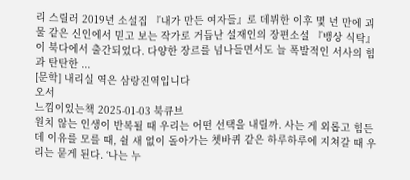리 스릴러 2019년 소설집 『내가 만든 여자들』로 데뷔한 이후 몇 년 만에 괴물 같은 신인에서 믿고 보는 작가로 거듭난 설재인의 장편소설 『뱅상 식탁』이 북다에서 출간되었다. 다양한 장르를 넘나들면서도 늘 폭발적인 서사의 힘과 탄탄한 ...
[문학] 내리실 역은 삼랑진역입니다
오서
느낌이있는책 2025-01-03 북큐브
원치 않는 인생이 반복될 때 우리는 어떤 선택을 내릴까. 사는 게 외롭고 힘든데 이유를 모를 때, 쉴 새 없이 돌아가는 쳇바퀴 같은 하루하루에 지쳐갈 때 우리는 묻게 된다. ‘나는 누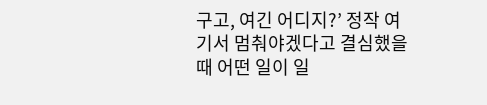구고, 여긴 어디지?’ 정작 여기서 멈춰야겠다고 결심했을 때 어떤 일이 일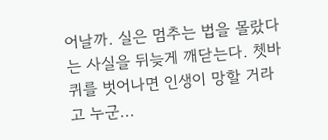어날까. 실은 멈추는 법을 몰랐다는 사실을 뒤늦게 깨닫는다. 쳇바퀴를 벗어나면 인생이 망할 거라고 누군...